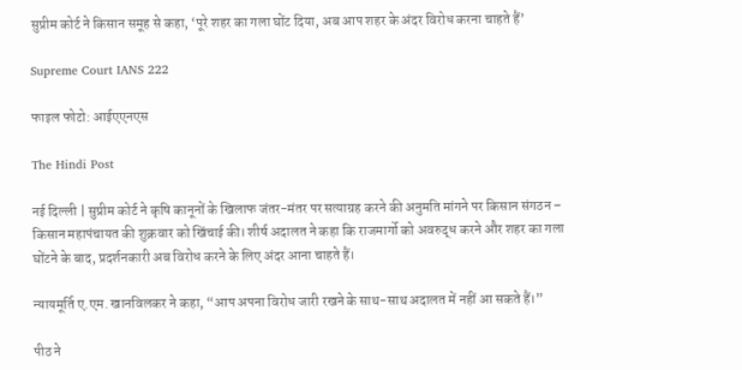सुप्रीम कोर्ट ने किसान समूह से कहा, ‘पूरे शहर का गला घोंट दिया, अब आप शहर के अंदर विरोध करना चाहते हैं’

Supreme Court IANS 222

फाइल फोटो: आईएएनएस

The Hindi Post

नई दिल्ली | सुप्रीम कोर्ट ने कृषि कानूनों के खिलाफ जंतर-मंतर पर सत्याग्रह करने की अनुमति मांगने पर किसान संगठन – किसान महापंचायत की शुक्रवार को खिंचाई की। शीर्ष अदालत ने कहा कि राजमार्गो को अवरुद्ध करने और शहर का गला घोंटने के बाद, प्रदर्शनकारी अब विरोध करने के लिए अंदर आना चाहते हैं।

न्यायमूर्ति ए.एम. खानविलकर ने कहा, “आप अपना विरोध जारी रखने के साथ-साथ अदालत में नहीं आ सकते हैं।”

पीठ ने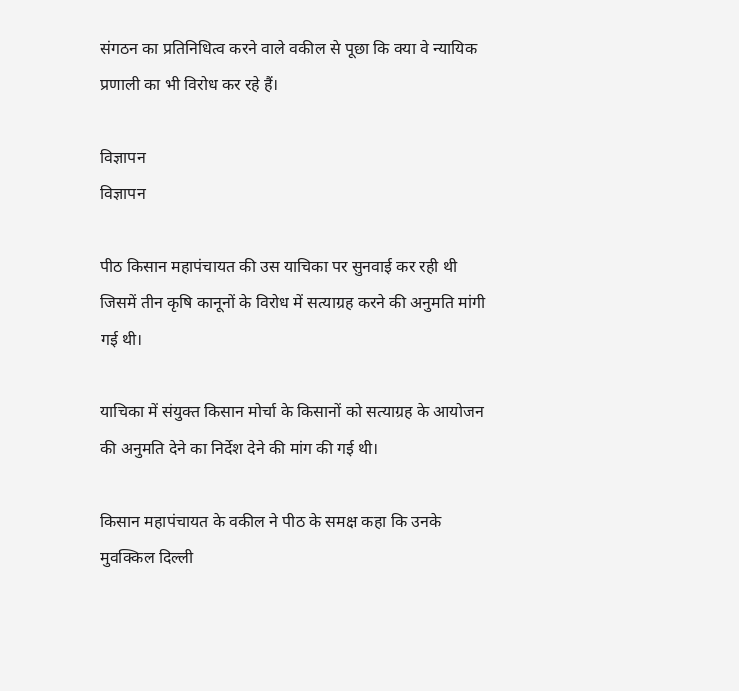संगठन का प्रतिनिधित्व करने वाले वकील से पूछा कि क्या वे न्यायिक प्रणाली का भी विरोध कर रहे हैं।

विज्ञापन
विज्ञापन

पीठ किसान महापंचायत की उस याचिका पर सुनवाई कर रही थी जिसमें तीन कृषि कानूनों के विरोध में सत्याग्रह करने की अनुमति मांगी गई थी।

याचिका में संयुक्त किसान मोर्चा के किसानों को सत्याग्रह के आयोजन की अनुमति देने का निर्देश देने की मांग की गई थी।

किसान महापंचायत के वकील ने पीठ के समक्ष कहा कि उनके मुवक्किल दिल्ली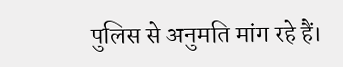पुलिस से अनुमति मांग रहे हैं।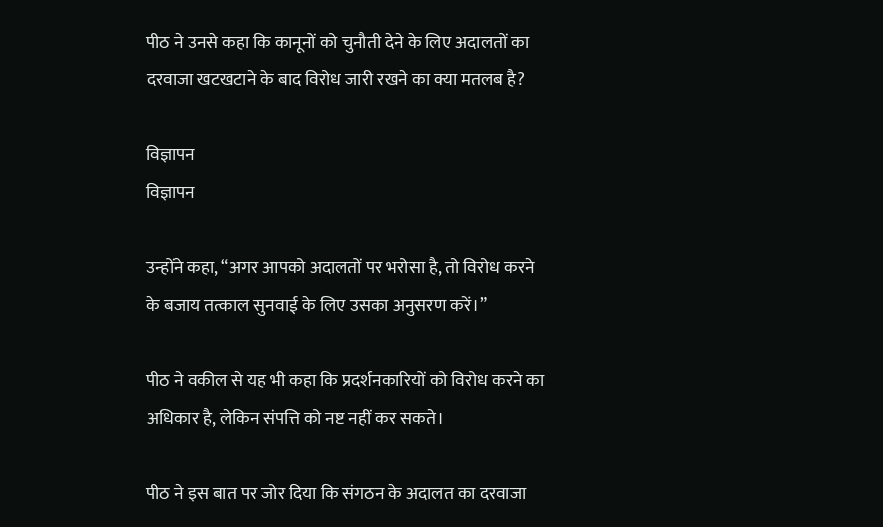पीठ ने उनसे कहा कि कानूनों को चुनौती देने के लिए अदालतों का दरवाजा खटखटाने के बाद विरोध जारी रखने का क्या मतलब है?

विज्ञापन
विज्ञापन

उन्होंने कहा, “अगर आपको अदालतों पर भरोसा है, तो विरोध करने के बजाय तत्काल सुनवाई के लिए उसका अनुसरण करें।”

पीठ ने वकील से यह भी कहा कि प्रदर्शनकारियों को विरोध करने का अधिकार है, लेकिन संपत्ति को नष्ट नहीं कर सकते।

पीठ ने इस बात पर जोर दिया कि संगठन के अदालत का दरवाजा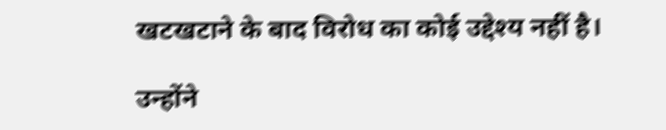खटखटाने के बाद विरोध का कोई उद्देश्य नहीं है।

उन्होंने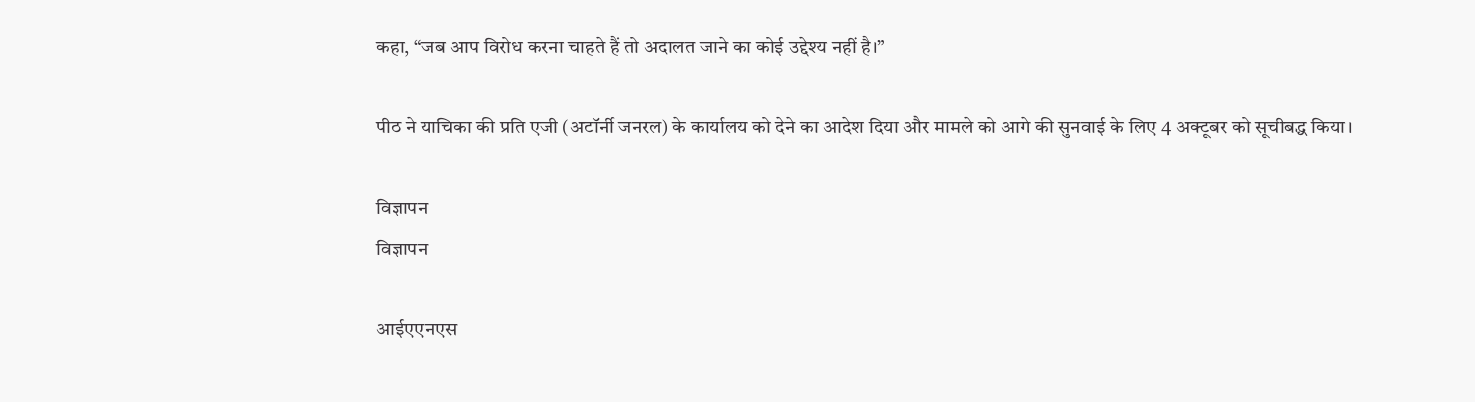कहा, “जब आप विरोध करना चाहते हैं तो अदालत जाने का कोई उद्देश्य नहीं है।”

पीठ ने याचिका की प्रति एजी (अटॉर्नी जनरल) के कार्यालय को देने का आदेश दिया और मामले को आगे की सुनवाई के लिए 4 अक्टूबर को सूचीबद्ध किया।

विज्ञापन
विज्ञापन

आईएएनएस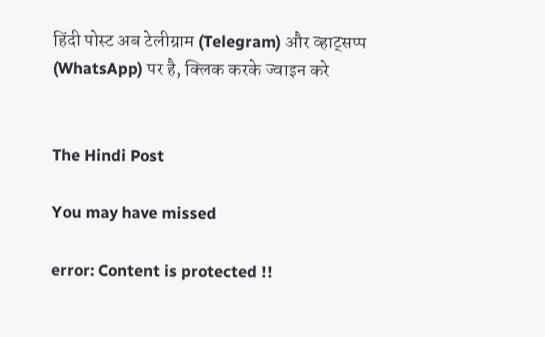हिंदी पोस्ट अब टेलीग्राम (Telegram) और व्हाट्सप्प (WhatsApp) पर है, क्लिक करके ज्वाइन करे


The Hindi Post

You may have missed

error: Content is protected !!